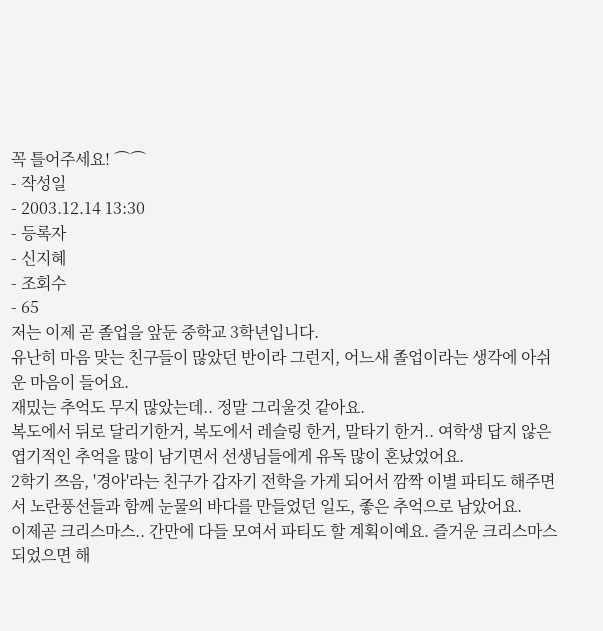꼭 틀어주세요! ⌒⌒
- 작성일
- 2003.12.14 13:30
- 등록자
- 신지혜
- 조회수
- 65
저는 이제 곧 졸업을 앞둔 중학교 3학년입니다.
유난히 마음 맞는 친구들이 많았던 반이라 그런지, 어느새 졸업이라는 생각에 아쉬운 마음이 들어요.
재밌는 추억도 무지 많았는데.. 정말 그리울것 같아요.
복도에서 뒤로 달리기한거, 복도에서 레슬링 한거, 말타기 한거.. 여학생 답지 않은 엽기적인 추억을 많이 남기면서 선생님들에게 유독 많이 혼났었어요.
2학기 쯔음, '경아'라는 친구가 갑자기 전학을 가게 되어서 깜짝 이별 파티도 해주면서 노란풍선들과 함께 눈물의 바다를 만들었던 일도, 좋은 추억으로 남았어요.
이제곧 크리스마스.. 간만에 다들 모여서 파티도 할 계획이예요. 즐거운 크리스마스 되었으면 해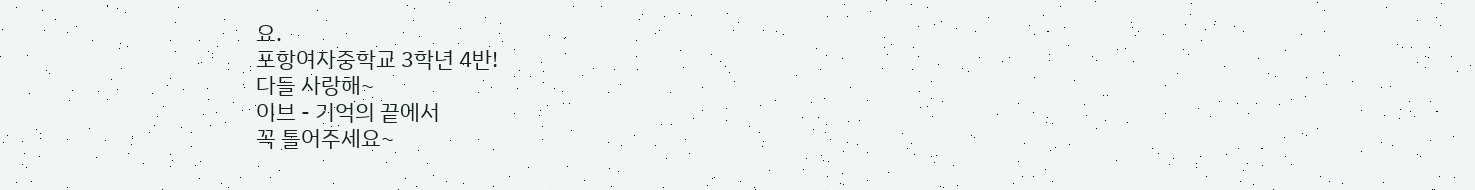요.
포항여자중학교 3학년 4반!
다들 사랑해~
이브 - 기억의 끝에서
꼭 틀어주세요~